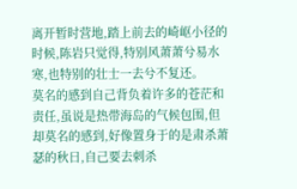离开暂时营地,踏上前去的崎岖小径的时候,陈岩只觉得,特别风萧萧兮易水寒,也特别的壮士一去兮不复还。
莫名的感到自己背负着许多的苍茫和责任,虽说是热带海岛的气候包围,但却莫名的感到,好像置身于的是肃杀萧瑟的秋日,自己要去刺杀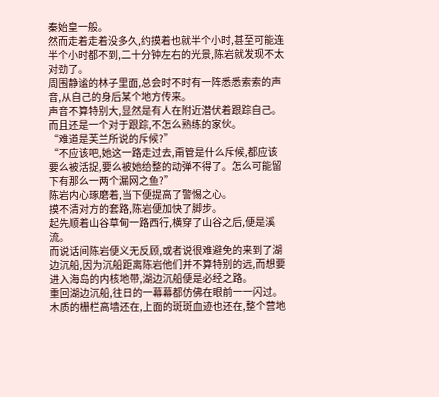秦始皇一般。
然而走着走着没多久,约摸着也就半个小时,甚至可能连半个小时都不到,二十分钟左右的光景,陈岩就发现不太对劲了。
周围静谧的林子里面,总会时不时有一阵悉悉索索的声音,从自己的身后某个地方传来。
声音不算特别大,显然是有人在附近潜伏着跟踪自己。
而且还是一个对于跟踪,不怎么熟练的家伙。
“难道是芙兰所说的斥候?”
“不应该吧,她这一路走过去,甭管是什么斥候,都应该要么被活捉,要么被她给整的动弹不得了。怎么可能留下有那么一两个漏网之鱼?”
陈岩内心琢磨着,当下便提高了警惕之心。
摸不清对方的套路,陈岩便加快了脚步。
起先顺着山谷草甸一路西行,横穿了山谷之后,便是溪流。
而说话间陈岩便义无反顾,或者说很难避免的来到了湖边沉船,因为沉船距离陈岩他们并不算特别的远,而想要进入海岛的内核地带,湖边沉船便是必经之路。
重回湖边沉船,往日的一幕幕都仿佛在眼前一一闪过。
木质的栅栏高墙还在,上面的斑斑血迹也还在,整个营地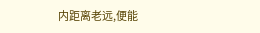内距离老远,便能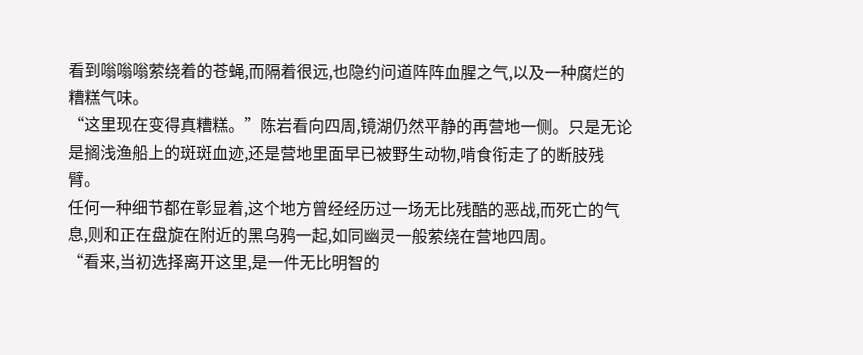看到嗡嗡嗡萦绕着的苍蝇,而隔着很远,也隐约问道阵阵血腥之气,以及一种腐烂的糟糕气味。
“这里现在变得真糟糕。”陈岩看向四周,镜湖仍然平静的再营地一侧。只是无论是搁浅渔船上的斑斑血迹,还是营地里面早已被野生动物,啃食衔走了的断肢残臂。
任何一种细节都在彰显着,这个地方曾经经历过一场无比残酷的恶战,而死亡的气息,则和正在盘旋在附近的黑乌鸦一起,如同幽灵一般萦绕在营地四周。
“看来,当初选择离开这里,是一件无比明智的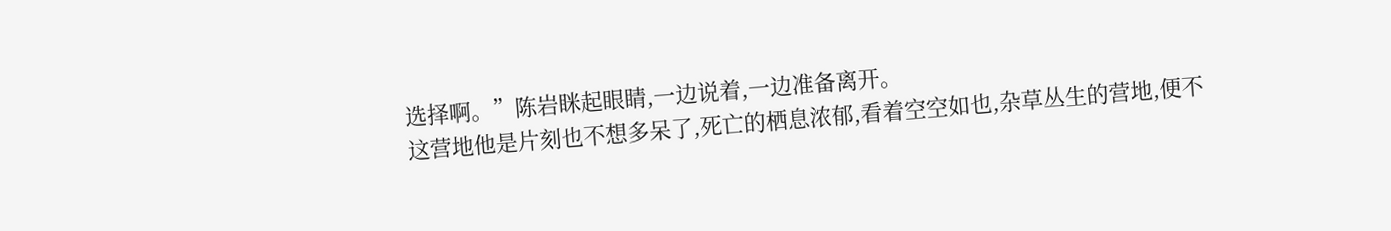选择啊。”陈岩眯起眼睛,一边说着,一边准备离开。
这营地他是片刻也不想多呆了,死亡的栖息浓郁,看着空空如也,杂草丛生的营地,便不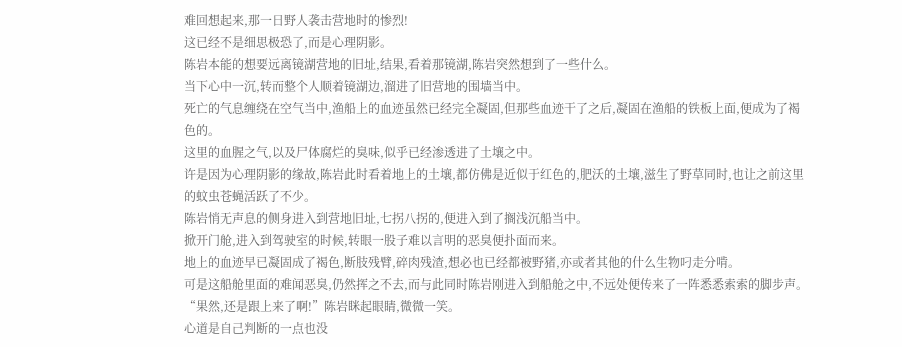难回想起来,那一日野人袭击营地时的惨烈!
这已经不是细思极恐了,而是心理阴影。
陈岩本能的想要远离镜湖营地的旧址,结果,看着那镜湖,陈岩突然想到了一些什么。
当下心中一沉,转而整个人顺着镜湖边,溜进了旧营地的围墙当中。
死亡的气息缠绕在空气当中,渔船上的血迹虽然已经完全凝固,但那些血迹干了之后,凝固在渔船的铁板上面,便成为了褐色的。
这里的血腥之气,以及尸体腐烂的臭味,似乎已经渗透进了土壤之中。
许是因为心理阴影的缘故,陈岩此时看着地上的土壤,都仿佛是近似于红色的,肥沃的土壤,滋生了野草同时,也让之前这里的蚊虫苍蝇活跃了不少。
陈岩悄无声息的侧身进入到营地旧址,七拐八拐的,便进入到了搁浅沉船当中。
掀开门舱,进入到驾驶室的时候,转眼一股子难以言明的恶臭便扑面而来。
地上的血迹早已凝固成了褐色,断肢残臂,碎肉残渣,想必也已经都被野猪,亦或者其他的什么生物叼走分啃。
可是这船舱里面的难闻恶臭,仍然挥之不去,而与此同时陈岩刚进入到船舱之中,不远处便传来了一阵悉悉索索的脚步声。
“果然,还是跟上来了啊!”陈岩眯起眼睛,微微一笑。
心道是自己判断的一点也没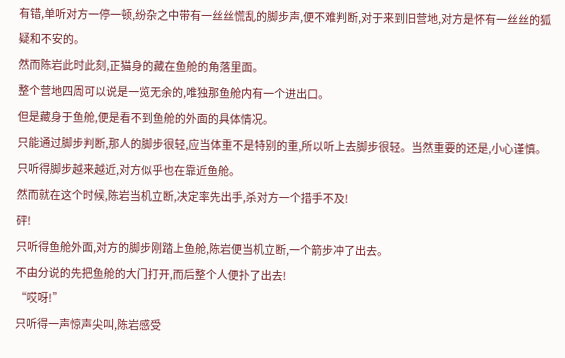有错,单听对方一停一顿,纷杂之中带有一丝丝慌乱的脚步声,便不难判断,对于来到旧营地,对方是怀有一丝丝的狐疑和不安的。
然而陈岩此时此刻,正猫身的藏在鱼舱的角落里面。
整个营地四周可以说是一览无余的,唯独那鱼舱内有一个进出口。
但是藏身于鱼舱,便是看不到鱼舱的外面的具体情况。
只能通过脚步判断,那人的脚步很轻,应当体重不是特别的重,所以听上去脚步很轻。当然重要的还是,小心谨慎。
只听得脚步越来越近,对方似乎也在靠近鱼舱。
然而就在这个时候,陈岩当机立断,决定率先出手,杀对方一个措手不及!
砰!
只听得鱼舱外面,对方的脚步刚踏上鱼舱,陈岩便当机立断,一个箭步冲了出去。
不由分说的先把鱼舱的大门打开,而后整个人便扑了出去!
“哎呀!”
只听得一声惊声尖叫,陈岩感受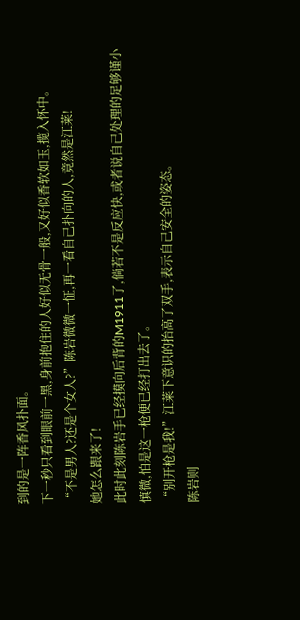到的是一阵香风扑面。
下一秒只看到眼前一黑,身前抱住的人好似无骨一般,又好似香软如玉,揽入怀中。
“不是男人?还是个女人?”陈岩微微一怔,再一看自己扑向的人,竟然是江莱!
她怎么跟来了!
此时此刻陈岩手已经摸向后背的M1911了,倘若不是反应快,或者说自己处理的足够谨小慎微,怕是这一枪便已经打出去了。
“别开枪是我!”江莱下意识的抬高了双手,表示自己安全的姿态。
陈岩则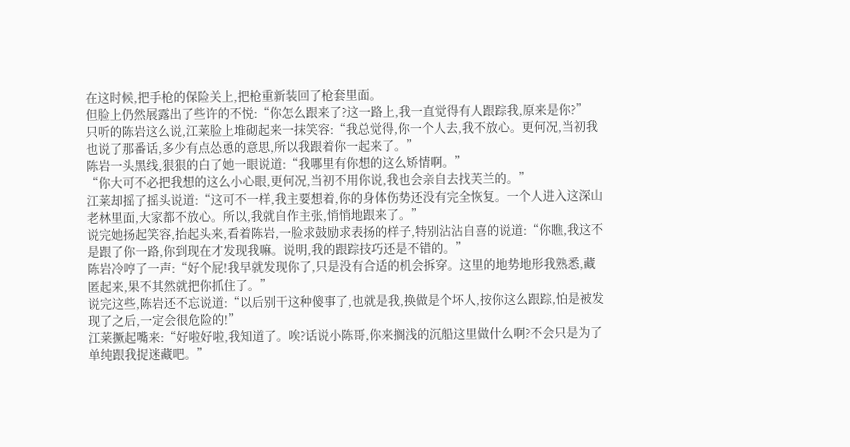在这时候,把手枪的保险关上,把枪重新装回了枪套里面。
但脸上仍然展露出了些许的不悦:“你怎么跟来了?这一路上,我一直觉得有人跟踪我,原来是你?”
只听的陈岩这么说,江莱脸上堆砌起来一抹笑容:“我总觉得,你一个人去,我不放心。更何况,当初我也说了那番话,多少有点怂恿的意思,所以我跟着你一起来了。”
陈岩一头黑线,狠狠的白了她一眼说道:“我哪里有你想的这么矫情啊。”
“你大可不必把我想的这么小心眼,更何况,当初不用你说,我也会亲自去找芙兰的。”
江莱却摇了摇头说道:“这可不一样,我主要想着,你的身体伤势还没有完全恢复。一个人进入这深山老林里面,大家都不放心。所以,我就自作主张,悄悄地跟来了。”
说完她扬起笑容,抬起头来,看着陈岩,一脸求鼓励求表扬的样子,特别沾沾自喜的说道:“你瞧,我这不是跟了你一路,你到现在才发现我嘛。说明,我的跟踪技巧还是不错的。”
陈岩冷哼了一声:“好个屁!我早就发现你了,只是没有合适的机会拆穿。这里的地势地形我熟悉,藏匿起来,果不其然就把你抓住了。”
说完这些,陈岩还不忘说道:“以后别干这种傻事了,也就是我,换做是个坏人,按你这么跟踪,怕是被发现了之后,一定会很危险的!”
江莱撅起嘴来:“好啦好啦,我知道了。唉?话说小陈哥,你来搁浅的沉船这里做什么啊?不会只是为了单纯跟我捉迷藏吧。”